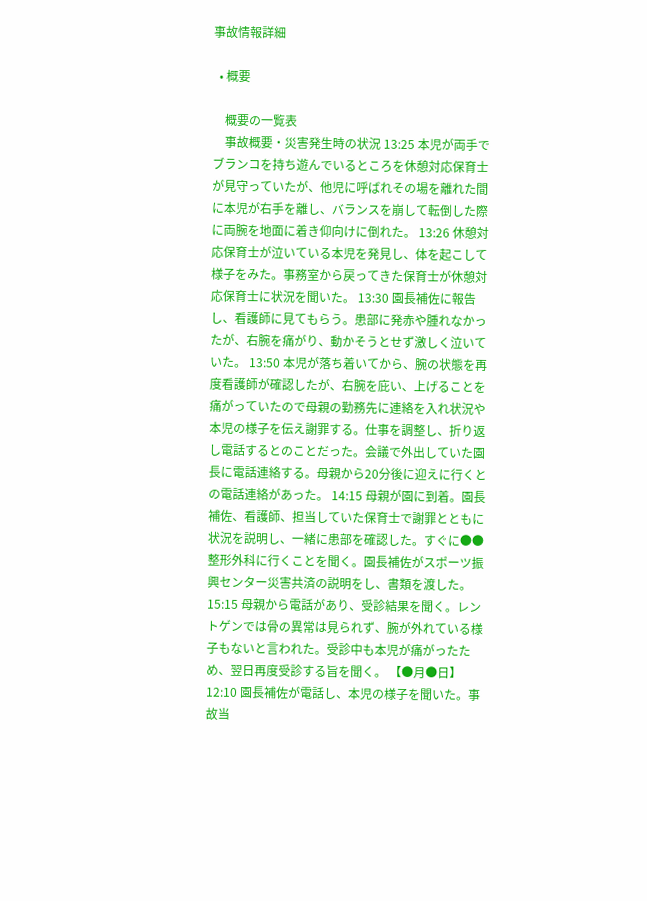事故情報詳細

  • 概要

    概要の一覧表
    事故概要・災害発生時の状況 13:25 本児が両手でブランコを持ち遊んでいるところを休憩対応保育士が見守っていたが、他児に呼ばれその場を離れた間に本児が右手を離し、バランスを崩して転倒した際に両腕を地面に着き仰向けに倒れた。 13:26 休憩対応保育士が泣いている本児を発見し、体を起こして様子をみた。事務室から戻ってきた保育士が休憩対応保育士に状況を聞いた。 13:30 園長補佐に報告し、看護師に見てもらう。患部に発赤や腫れなかったが、右腕を痛がり、動かそうとせず激しく泣いていた。 13:50 本児が落ち着いてから、腕の状態を再度看護師が確認したが、右腕を庇い、上げることを痛がっていたので母親の勤務先に連絡を入れ状況や本児の様子を伝え謝罪する。仕事を調整し、折り返し電話するとのことだった。会議で外出していた園長に電話連絡する。母親から20分後に迎えに行くとの電話連絡があった。 14:15 母親が園に到着。園長補佐、看護師、担当していた保育士で謝罪とともに状況を説明し、一緒に患部を確認した。すぐに●●整形外科に行くことを聞く。園長補佐がスポーツ振興センター災害共済の説明をし、書類を渡した。 15:15 母親から電話があり、受診結果を聞く。レントゲンでは骨の異常は見られず、腕が外れている様子もないと言われた。受診中も本児が痛がったため、翌日再度受診する旨を聞く。 【●月●日】 12:10 園長補佐が電話し、本児の様子を聞いた。事故当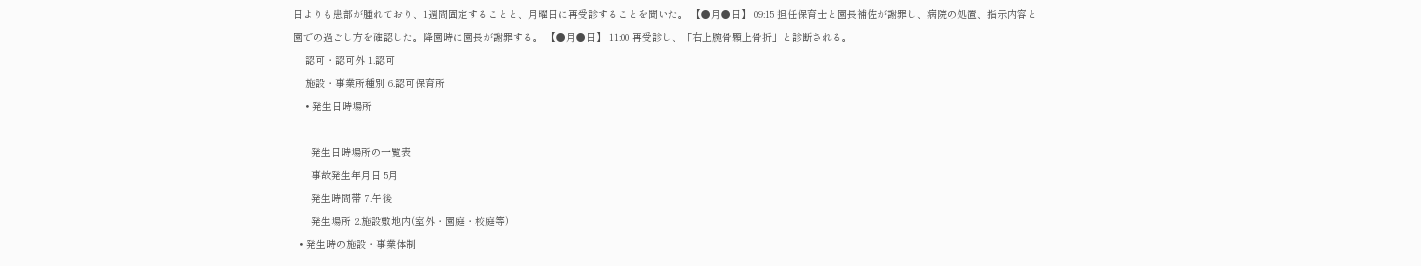日よりも患部が腫れており、1週間固定することと、月曜日に再受診することを聞いた。 【●月●日】 09:15 担任保育士と園長補佐が謝罪し、病院の処置、指示内容と園での過ごし方を確認した。降園時に園長が謝罪する。 【●月●日】 11:00 再受診し、「右上腕骨顆上骨折」と診断される。
    認可・認可外 1.認可
    施設・事業所種別 6.認可保育所
    • 発生日時場所

      発生日時場所の一覧表
      事故発生年月日 5月
      発生時間帯 7.午後
      発生場所 2.施設敷地内(室外・園庭・校庭等)
  • 発生時の施設・事業体制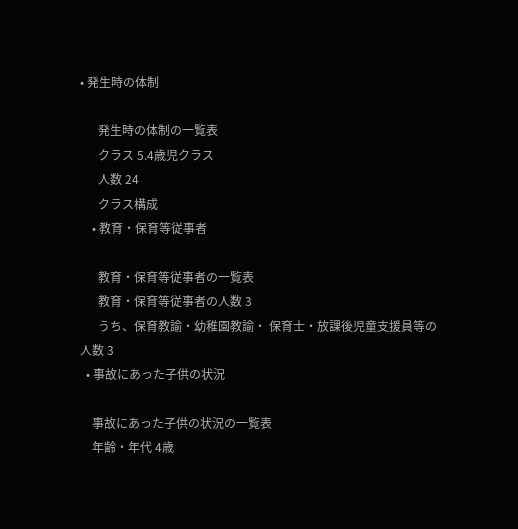• 発生時の体制

      発生時の体制の一覧表
      クラス 5.4歳児クラス
      人数 24
      クラス構成
    • 教育・保育等従事者

      教育・保育等従事者の一覧表
      教育・保育等従事者の人数 3
      うち、保育教諭・幼稚園教諭・ 保育士・放課後児童支援員等の 人数 3
  • 事故にあった子供の状況

    事故にあった子供の状況の一覧表
    年齢・年代 4歳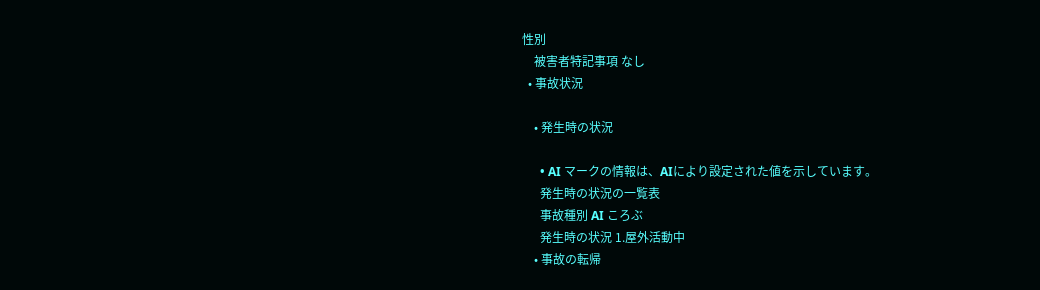性別
    被害者特記事項 なし
  • 事故状況

    • 発生時の状況

      • AI マークの情報は、AIにより設定された値を示しています。
      発生時の状況の一覧表
      事故種別 AI ころぶ
      発生時の状況 1.屋外活動中
    • 事故の転帰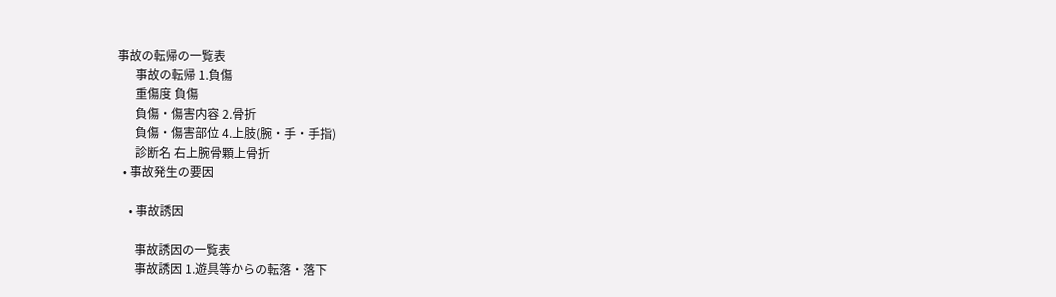事故の転帰の一覧表
      事故の転帰 1.負傷
      重傷度 負傷
      負傷・傷害内容 2.骨折
      負傷・傷害部位 4.上肢(腕・手・手指)
      診断名 右上腕骨顆上骨折
  • 事故発生の要因

    • 事故誘因

      事故誘因の一覧表
      事故誘因 1.遊具等からの転落・落下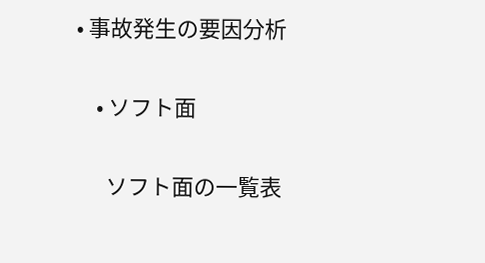• 事故発生の要因分析

    • ソフト面

      ソフト面の一覧表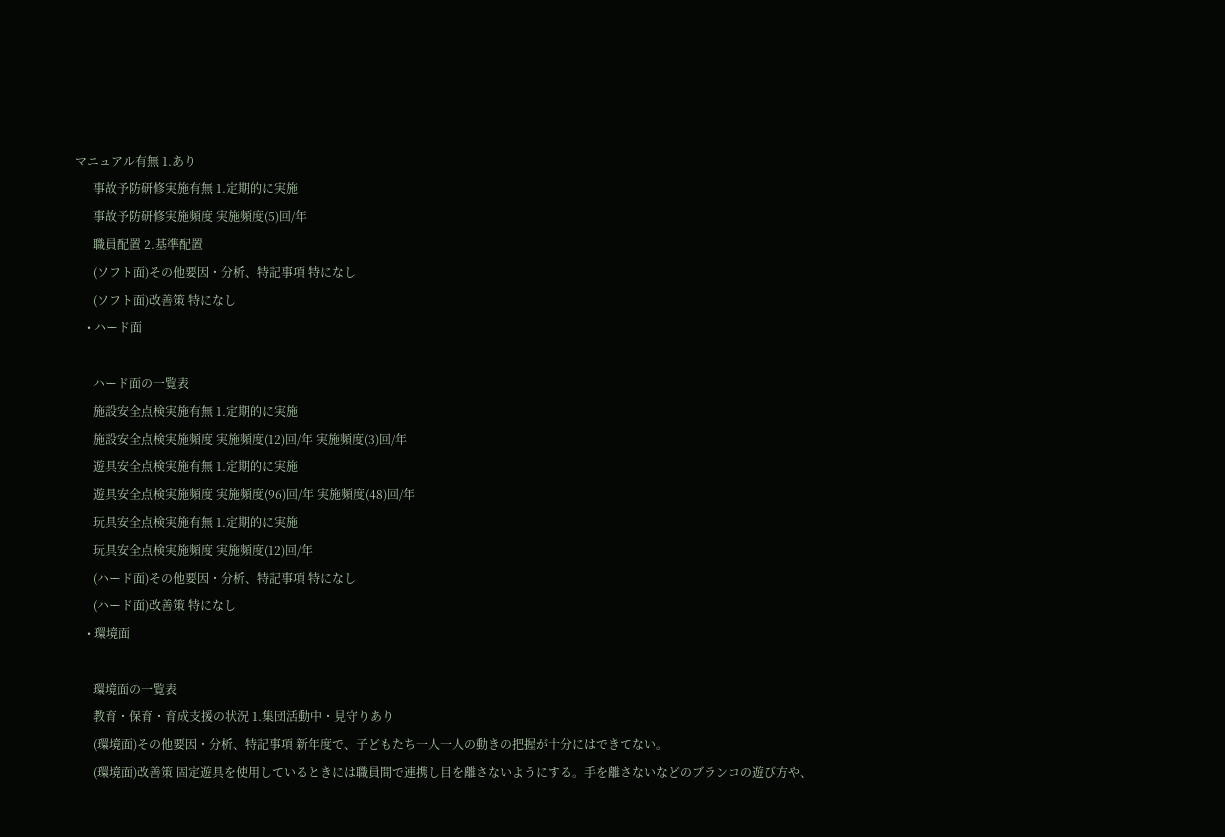マニュアル有無 1.あり
      事故予防研修実施有無 1.定期的に実施
      事故予防研修実施頻度 実施頻度(5)回/年
      職員配置 2.基準配置
      (ソフト面)その他要因・分析、特記事項 特になし
      (ソフト面)改善策 特になし
    • ハード面

      ハード面の一覧表
      施設安全点検実施有無 1.定期的に実施
      施設安全点検実施頻度 実施頻度(12)回/年 実施頻度(3)回/年
      遊具安全点検実施有無 1.定期的に実施
      遊具安全点検実施頻度 実施頻度(96)回/年 実施頻度(48)回/年
      玩具安全点検実施有無 1.定期的に実施
      玩具安全点検実施頻度 実施頻度(12)回/年
      (ハード面)その他要因・分析、特記事項 特になし
      (ハード面)改善策 特になし
    • 環境面

      環境面の一覧表
      教育・保育・育成支援の状況 1.集団活動中・見守りあり
      (環境面)その他要因・分析、特記事項 新年度で、子どもたち一人一人の動きの把握が十分にはできてない。
      (環境面)改善策 固定遊具を使用しているときには職員間で連携し目を離さないようにする。手を離さないなどのブランコの遊び方や、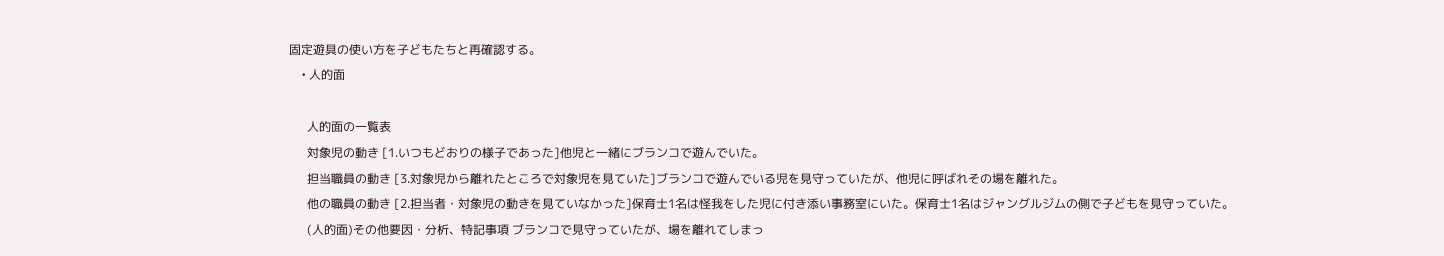固定遊具の使い方を子どもたちと再確認する。
    • 人的面

      人的面の一覧表
      対象児の動き [1.いつもどおりの様子であった]他児と一緒にブランコで遊んでいた。
      担当職員の動き [3.対象児から離れたところで対象児を見ていた]ブランコで遊んでいる児を見守っていたが、他児に呼ばれその場を離れた。
      他の職員の動き [2.担当者・対象児の動きを見ていなかった]保育士1名は怪我をした児に付き添い事務室にいた。保育士1名はジャングルジムの側で子どもを見守っていた。
      (人的面)その他要因・分析、特記事項 ブランコで見守っていたが、場を離れてしまっ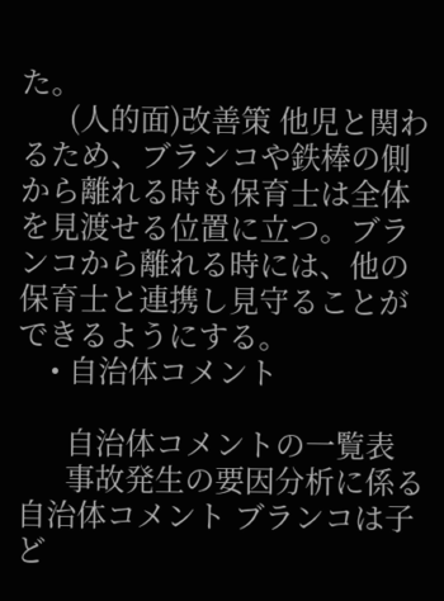た。
      (人的面)改善策 他児と関わるため、ブランコや鉄棒の側から離れる時も保育士は全体を見渡せる位置に立つ。ブランコから離れる時には、他の保育士と連携し見守ることができるようにする。
    • 自治体コメント

      自治体コメントの一覧表
      事故発生の要因分析に係る自治体コメント ブランコは子ど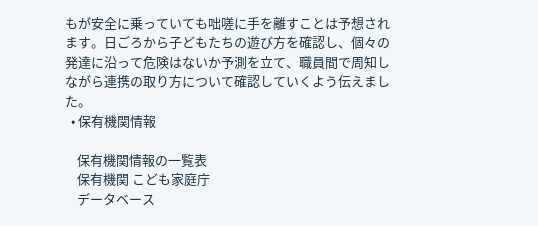もが安全に乗っていても咄嗟に手を離すことは予想されます。日ごろから子どもたちの遊び方を確認し、個々の発達に沿って危険はないか予測を立て、職員間で周知しながら連携の取り方について確認していくよう伝えました。
  • 保有機関情報

    保有機関情報の一覧表
    保有機関 こども家庭庁
    データベース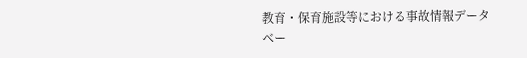教育・保育施設等における事故情報データベー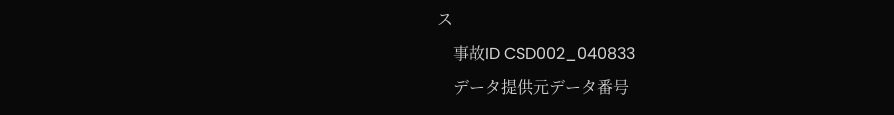ス
    事故ID CSD002_040833
    データ提供元データ番号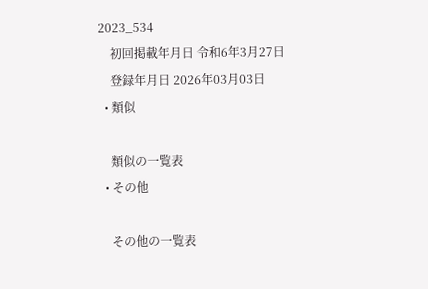2023_534
    初回掲載年月日 令和6年3月27日
    登録年月日 2026年03月03日
  • 類似

    類似の一覧表
  • その他

    その他の一覧表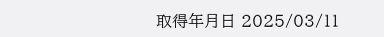取得年月日 2025/03/11